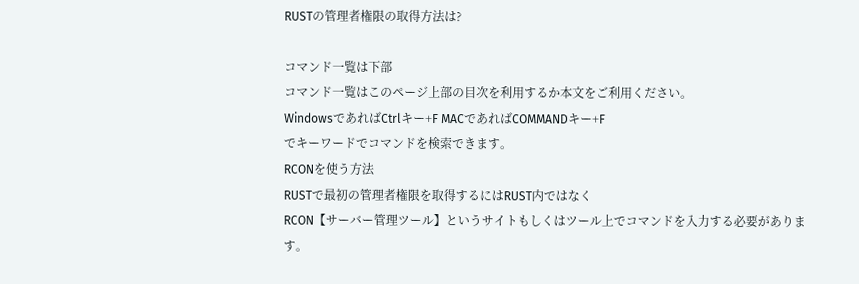RUSTの管理者権限の取得方法は?

コマンド一覧は下部
コマンド一覧はこのページ上部の目次を利用するか本文をご利用ください。
WindowsであればCtrlキー+F MACであればCOMMANDキー+F
でキーワードでコマンドを検索できます。
RCONを使う方法
RUSTで最初の管理者権限を取得するにはRUST内ではなく
RCON【サーバー管理ツール】というサイトもしくはツール上でコマンドを入力する必要があります。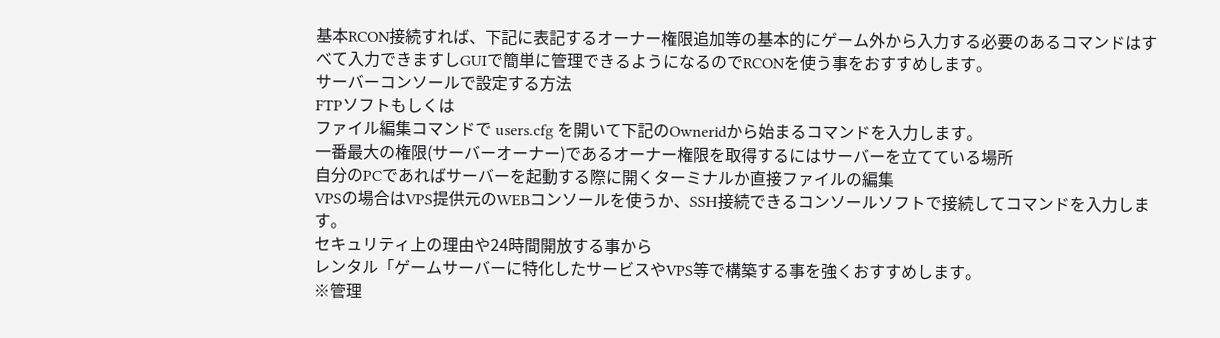基本RCON接続すれば、下記に表記するオーナー権限追加等の基本的にゲーム外から入力する必要のあるコマンドはすべて入力できますしGUIで簡単に管理できるようになるのでRCONを使う事をおすすめします。
サーバーコンソールで設定する方法
FTPソフトもしくは
ファイル編集コマンドで users.cfg を開いて下記のOwneridから始まるコマンドを入力します。
一番最大の権限(サーバーオーナー)であるオーナー権限を取得するにはサーバーを立てている場所
自分のPCであればサーバーを起動する際に開くターミナルか直接ファイルの編集
VPSの場合はVPS提供元のWEBコンソールを使うか、SSH接続できるコンソールソフトで接続してコマンドを入力します。
セキュリティ上の理由や24時間開放する事から
レンタル「ゲームサーバーに特化したサービスやVPS等で構築する事を強くおすすめします。
※管理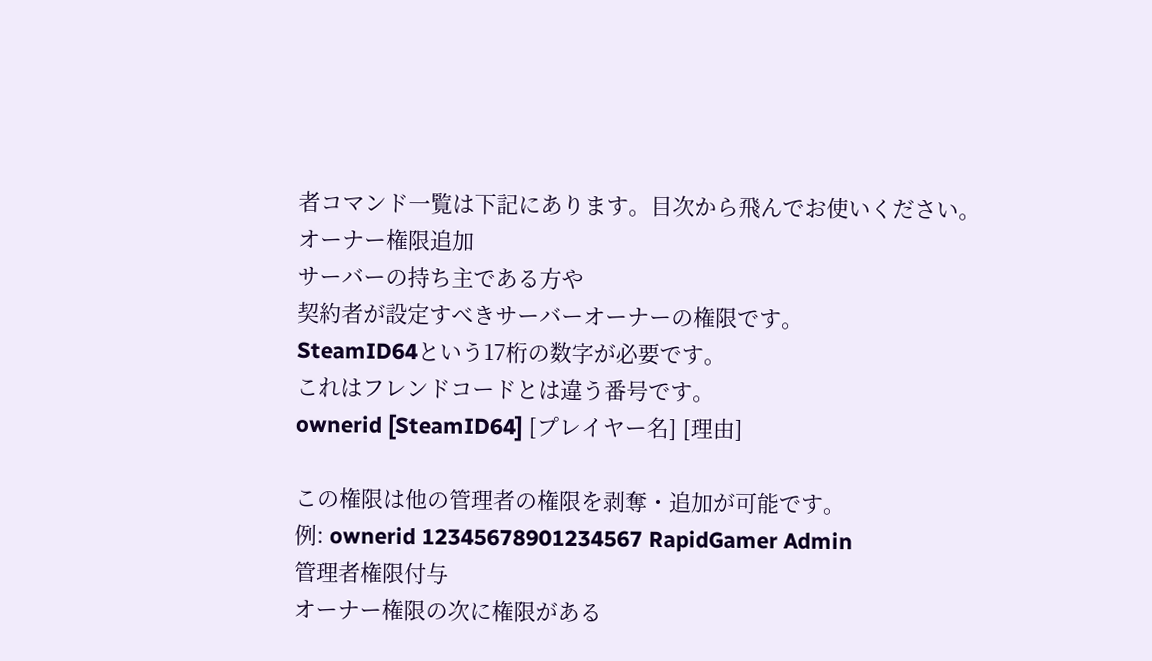者コマンド一覧は下記にあります。目次から飛んでお使いください。
オーナー権限追加
サーバーの持ち主である方や
契約者が設定すべきサーバーオーナーの権限です。
SteamID64という17桁の数字が必要です。
これはフレンドコードとは違う番号です。
ownerid [SteamID64] [プレイヤー名] [理由]

この権限は他の管理者の権限を剥奪・追加が可能です。
例: ownerid 12345678901234567 RapidGamer Admin
管理者権限付与
オーナー権限の次に権限がある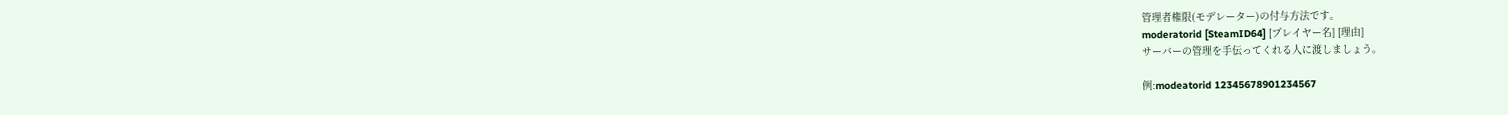管理者権限(モデレーター)の付与方法です。
moderatorid [SteamID64] [プレイヤー名] [理由]
サーバーの管理を手伝ってくれる人に渡しましょう。

例:modeatorid 12345678901234567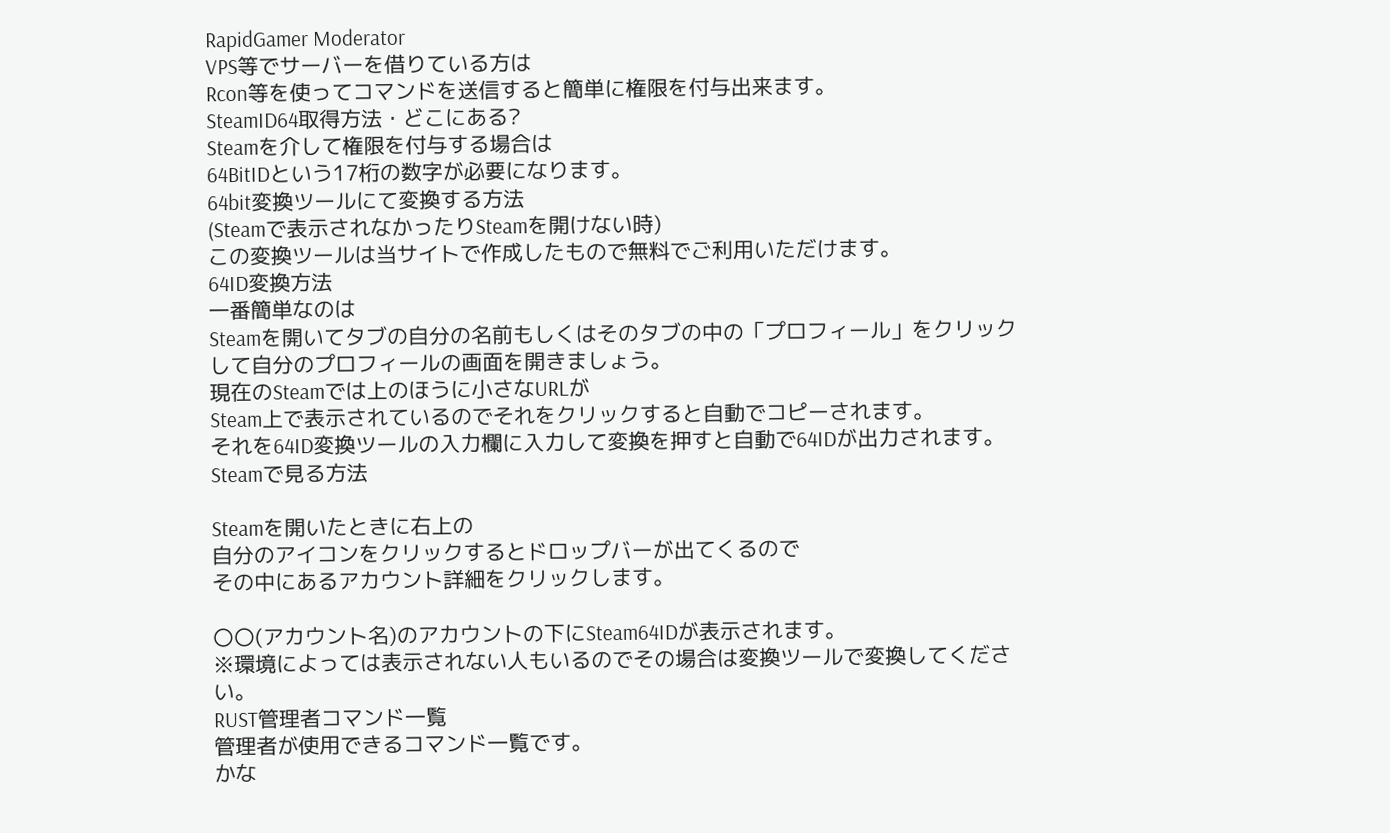RapidGamer Moderator
VPS等でサーバーを借りている方は
Rcon等を使ってコマンドを送信すると簡単に権限を付与出来ます。
SteamID64取得方法・どこにある?
Steamを介して権限を付与する場合は
64BitIDという17桁の数字が必要になります。
64bit変換ツールにて変換する方法
(Steamで表示されなかったりSteamを開けない時)
この変換ツールは当サイトで作成したもので無料でご利用いただけます。
64ID変換方法
一番簡単なのは
Steamを開いてタブの自分の名前もしくはそのタブの中の「プロフィール」をクリックして自分のプロフィールの画面を開きましょう。
現在のSteamでは上のほうに小さなURLが
Steam上で表示されているのでそれをクリックすると自動でコピーされます。
それを64ID変換ツールの入力欄に入力して変換を押すと自動で64IDが出力されます。
Steamで見る方法

Steamを開いたときに右上の
自分のアイコンをクリックするとドロップバーが出てくるので
その中にあるアカウント詳細をクリックします。

〇〇(アカウント名)のアカウントの下にSteam64IDが表示されます。
※環境によっては表示されない人もいるのでその場合は変換ツールで変換してください。
RUST管理者コマンド一覧
管理者が使用できるコマンド一覧です。
かな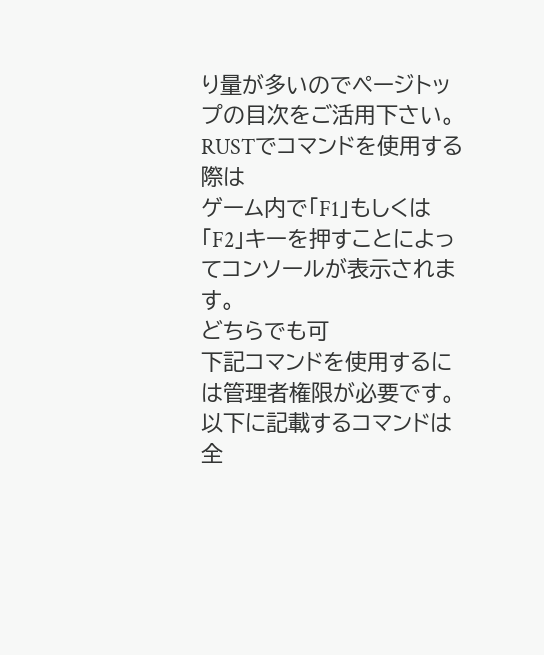り量が多いのでページトップの目次をご活用下さい。
RUSTでコマンドを使用する際は
ゲーム内で「F1」もしくは「F2」キーを押すことによってコンソールが表示されます。
どちらでも可
下記コマンドを使用するには管理者権限が必要です。
以下に記載するコマンドは全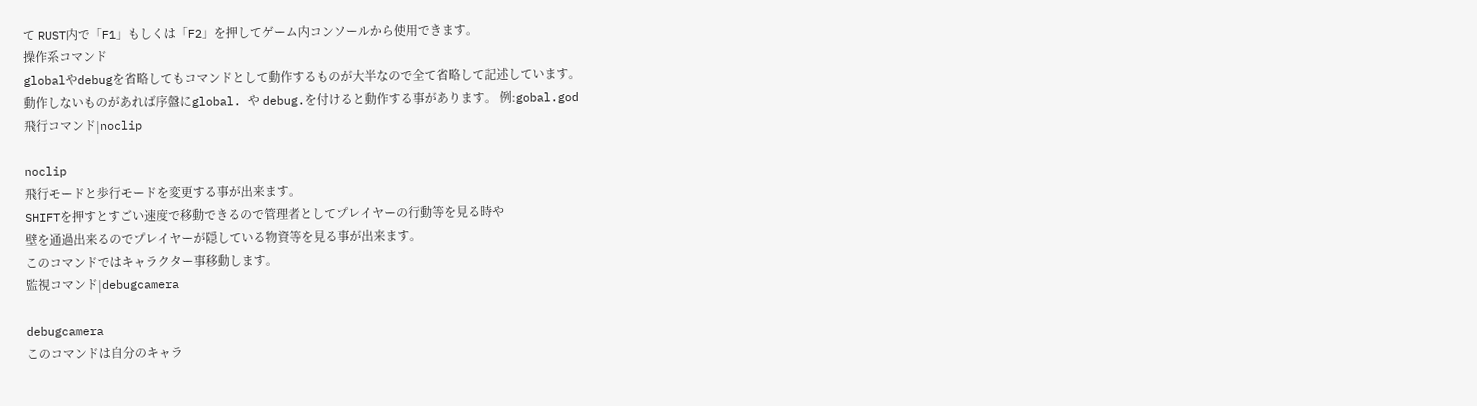て RUST内で「F1」もしくは「F2」を押してゲーム内コンソールから使用できます。
操作系コマンド
globalやdebugを省略してもコマンドとして動作するものが大半なので全て省略して記述しています。
動作しないものがあれば序盤にglobal. や debug.を付けると動作する事があります。 例:gobal.god
飛行コマンド|noclip

noclip
飛行モードと歩行モードを変更する事が出来ます。
SHIFTを押すとすごい速度で移動できるので管理者としてプレイヤーの行動等を見る時や
壁を通過出来るのでプレイヤーが隠している物資等を見る事が出来ます。
このコマンドではキャラクター事移動します。
監視コマンド|debugcamera

debugcamera
このコマンドは自分のキャラ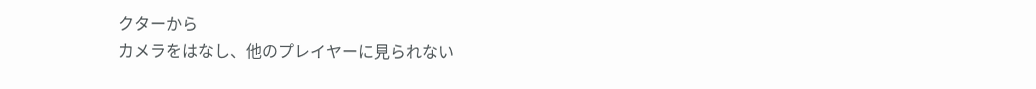クターから
カメラをはなし、他のプレイヤーに見られない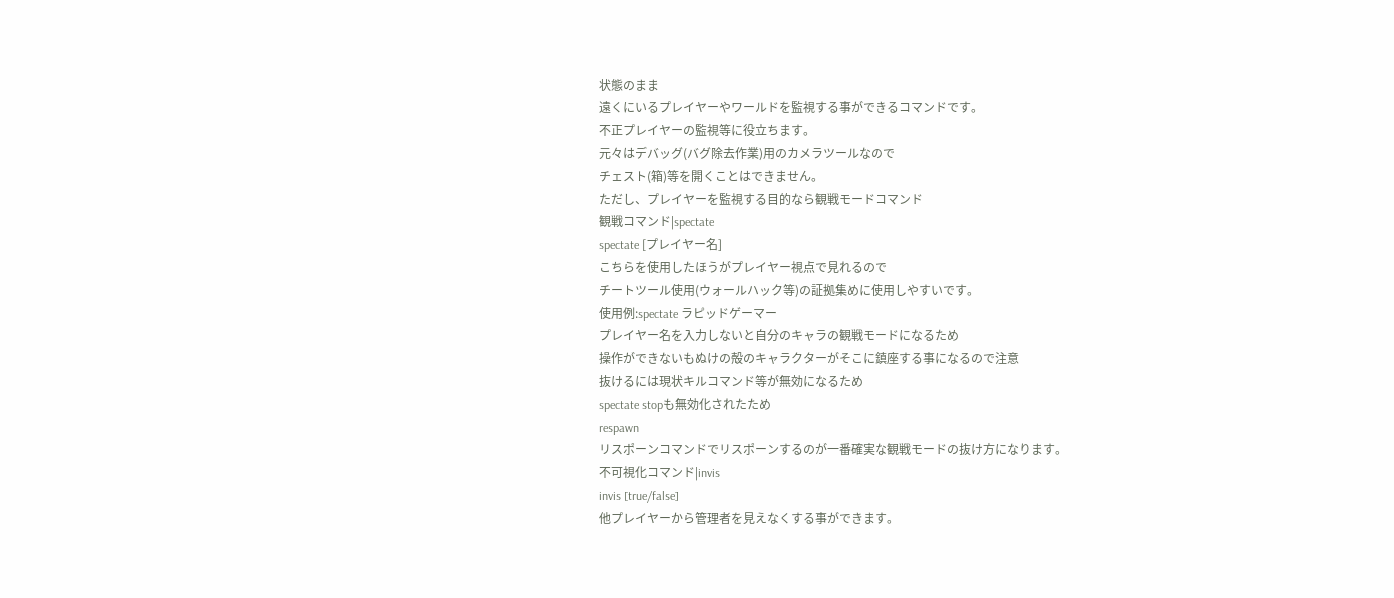状態のまま
遠くにいるプレイヤーやワールドを監視する事ができるコマンドです。
不正プレイヤーの監視等に役立ちます。
元々はデバッグ(バグ除去作業)用のカメラツールなので
チェスト(箱)等を開くことはできません。
ただし、プレイヤーを監視する目的なら観戦モードコマンド
観戦コマンド|spectate
spectate [プレイヤー名]
こちらを使用したほうがプレイヤー視点で見れるので
チートツール使用(ウォールハック等)の証拠集めに使用しやすいです。
使用例:spectate ラピッドゲーマー
プレイヤー名を入力しないと自分のキャラの観戦モードになるため
操作ができないもぬけの殻のキャラクターがそこに鎮座する事になるので注意
抜けるには現状キルコマンド等が無効になるため
spectate stopも無効化されたため
respawn
リスポーンコマンドでリスポーンするのが一番確実な観戦モードの抜け方になります。
不可視化コマンド|invis
invis [true/false]
他プレイヤーから管理者を見えなくする事ができます。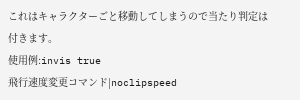これはキャラクターごと移動してしまうので当たり判定は付きます。
使用例:invis true
飛行速度変更コマンド|noclipspeed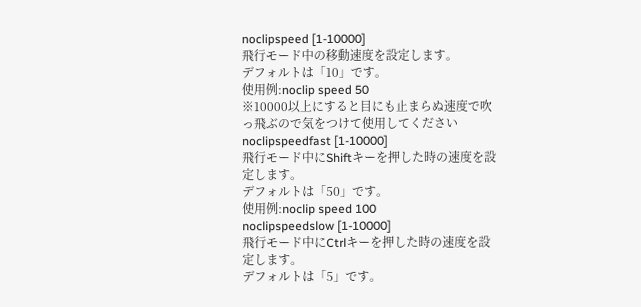noclipspeed [1-10000]
飛行モード中の移動速度を設定します。
デフォルトは「10」です。
使用例:noclip speed 50
※10000以上にすると目にも止まらぬ速度で吹っ飛ぶので気をつけて使用してください
noclipspeedfast [1-10000]
飛行モード中にShiftキーを押した時の速度を設定します。
デフォルトは「50」です。
使用例:noclip speed 100
noclipspeedslow [1-10000]
飛行モード中にCtrlキーを押した時の速度を設定します。
デフォルトは「5」です。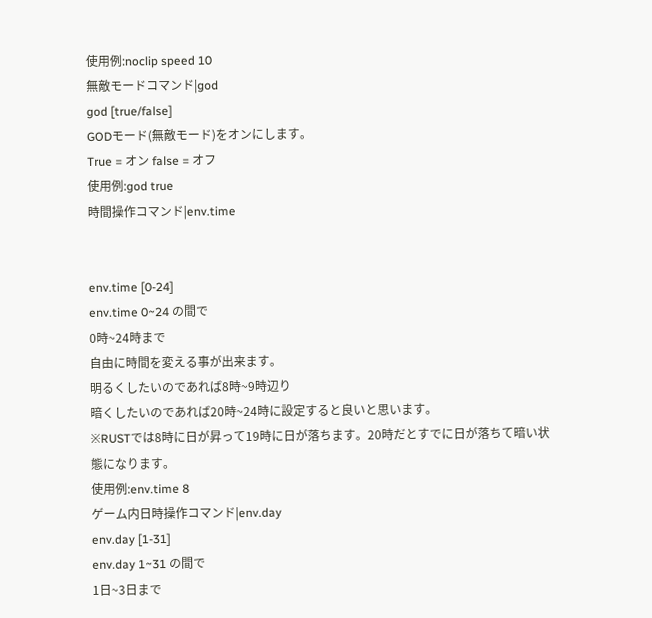使用例:noclip speed 10
無敵モードコマンド|god
god [true/false]
GODモード(無敵モード)をオンにします。
True = オン false = オフ
使用例:god true
時間操作コマンド|env.time


env.time [0-24]
env.time 0~24 の間で
0時~24時まで
自由に時間を変える事が出来ます。
明るくしたいのであれば8時~9時辺り
暗くしたいのであれば20時~24時に設定すると良いと思います。
※RUSTでは8時に日が昇って19時に日が落ちます。20時だとすでに日が落ちて暗い状態になります。
使用例:env.time 8
ゲーム内日時操作コマンド|env.day
env.day [1-31]
env.day 1~31 の間で
1日~3日まで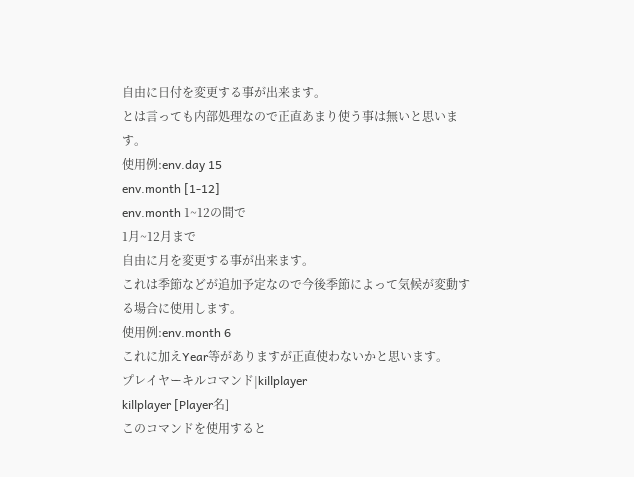自由に日付を変更する事が出来ます。
とは言っても内部処理なので正直あまり使う事は無いと思います。
使用例:env.day 15
env.month [1-12]
env.month 1~12の間で
1月~12月まで
自由に月を変更する事が出来ます。
これは季節などが追加予定なので今後季節によって気候が変動する場合に使用します。
使用例:env.month 6
これに加えYear等がありますが正直使わないかと思います。
プレイヤーキルコマンド|killplayer
killplayer [Player名]
このコマンドを使用すると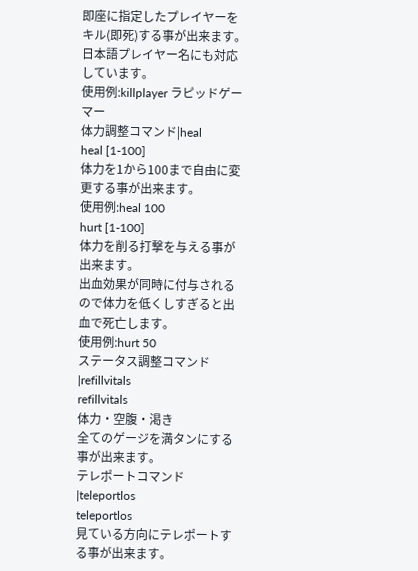即座に指定したプレイヤーをキル(即死)する事が出来ます。
日本語プレイヤー名にも対応しています。
使用例:killplayer ラピッドゲーマー
体力調整コマンド|heal
heal [1-100]
体力を1から100まで自由に変更する事が出来ます。
使用例:heal 100
hurt [1-100]
体力を削る打撃を与える事が出来ます。
出血効果が同時に付与されるので体力を低くしすぎると出血で死亡します。
使用例:hurt 50
ステータス調整コマンド|refillvitals
refillvitals
体力・空腹・渇き
全てのゲージを満タンにする事が出来ます。
テレポートコマンド|teleportlos
teleportlos
見ている方向にテレポートする事が出来ます。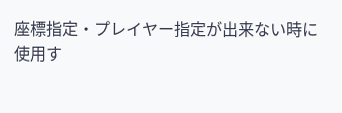座標指定・プレイヤー指定が出来ない時に
使用す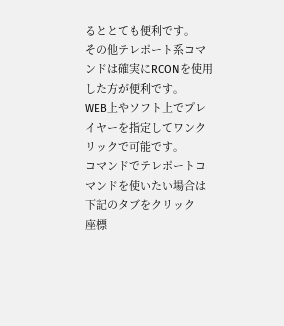るととても便利です。
その他テレポート系コマンドは確実にRCONを使用した方が便利です。
WEB上やソフト上でプレイヤーを指定してワンクリックで可能です。
コマンドでテレポートコマンドを使いたい場合は下記のタブをクリック
座標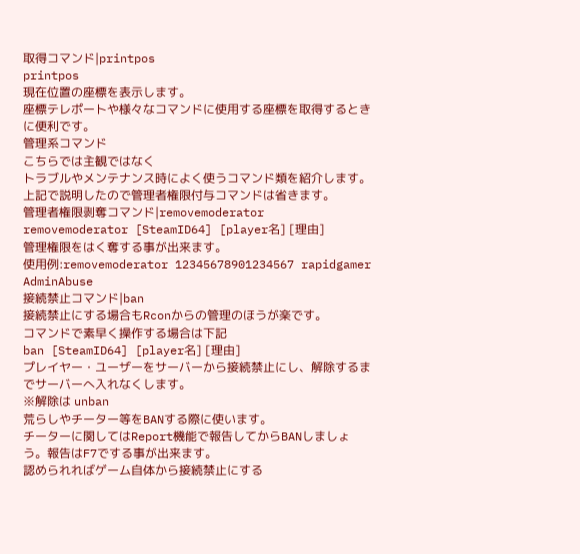取得コマンド|printpos
printpos
現在位置の座標を表示します。
座標テレポートや様々なコマンドに使用する座標を取得するときに便利です。
管理系コマンド
こちらでは主観ではなく
トラブルやメンテナンス時によく使うコマンド類を紹介します。
上記で説明したので管理者権限付与コマンドは省きます。
管理者権限剥奪コマンド|removemoderator
removemoderator [SteamID64] [player名] [理由]
管理権限をはく奪する事が出来ます。
使用例:removemoderator 12345678901234567 rapidgamer AdminAbuse
接続禁止コマンド|ban
接続禁止にする場合もRconからの管理のほうが楽です。
コマンドで素早く操作する場合は下記
ban [SteamID64] [player名] [理由]
プレイヤー・ユーザーをサーバーから接続禁止にし、解除するまでサーバーへ入れなくします。
※解除は unban
荒らしやチーター等をBANする際に使います。
チーターに関してはReport機能で報告してからBANしましょう。報告はF7でする事が出来ます。
認められればゲーム自体から接続禁止にする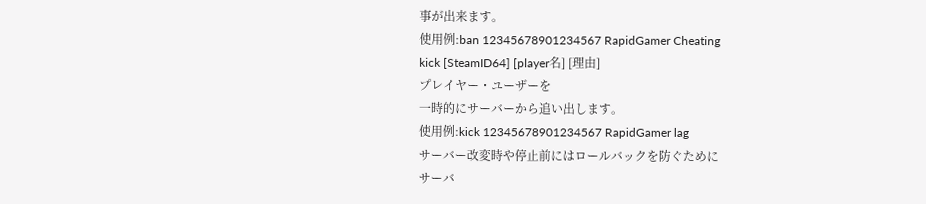事が出来ます。
使用例:ban 12345678901234567 RapidGamer Cheating
kick [SteamID64] [player名] [理由]
プレイヤー・ユーザーを
一時的にサーバーから追い出します。
使用例:kick 12345678901234567 RapidGamer lag
サーバー改変時や停止前にはロールバックを防ぐために
サーバ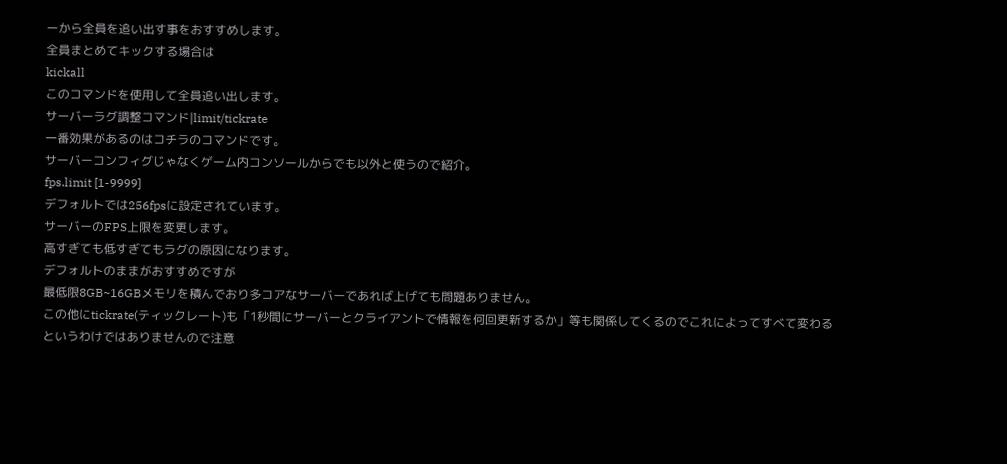ーから全員を追い出す事をおすすめします。
全員まとめてキックする場合は
kickall
このコマンドを使用して全員追い出します。
サーバーラグ調整コマンド|limit/tickrate
一番効果があるのはコチラのコマンドです。
サーバーコンフィグじゃなくゲーム内コンソールからでも以外と使うので紹介。
fps.limit [1-9999]
デフォルトでは256fpsに設定されています。
サーバーのFPS上限を変更します。
高すぎても低すぎてもラグの原因になります。
デフォルトのままがおすすめですが
最低限8GB~16GBメモリを積んでおり多コアなサーバーであれば上げても問題ありません。
この他にtickrate(ティックレート)も「1秒間にサーバーとクライアントで情報を何回更新するか」等も関係してくるのでこれによってすべて変わるというわけではありませんので注意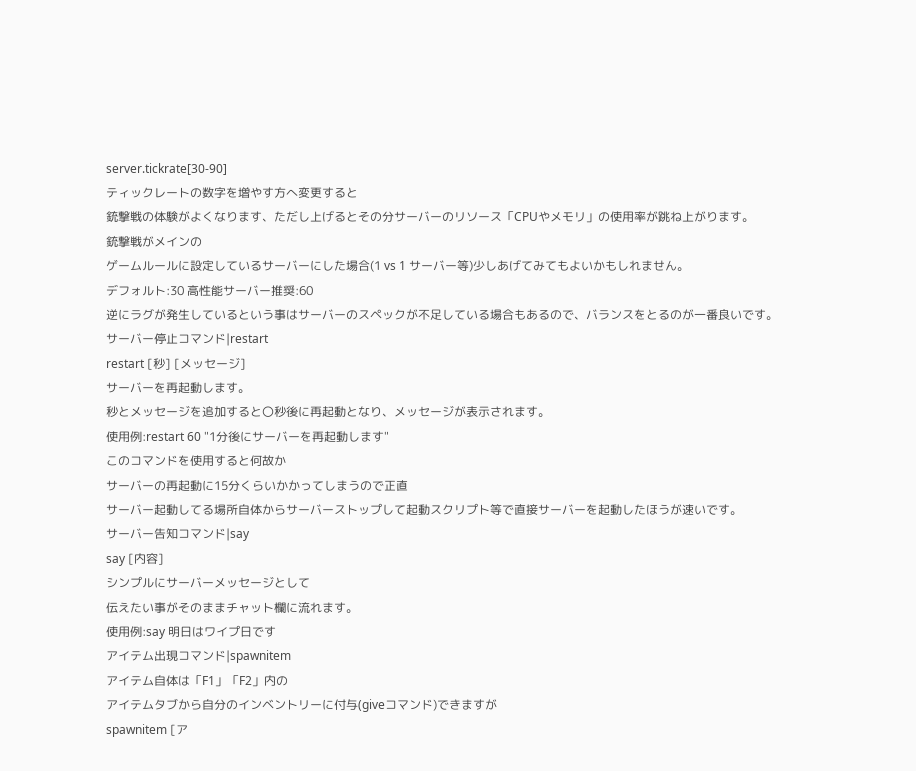server.tickrate[30-90]
ティックレートの数字を増やす方へ変更すると
銃撃戦の体験がよくなります、ただし上げるとその分サーバーのリソース「CPUやメモリ」の使用率が跳ね上がります。
銃撃戦がメインの
ゲームルールに設定しているサーバーにした場合(1 vs 1 サーバー等)少しあげてみてもよいかもしれません。
デフォルト:30 高性能サーバー推奨:60
逆にラグが発生しているという事はサーバーのスペックが不足している場合もあるので、バランスをとるのが一番良いです。
サーバー停止コマンド|restart
restart [秒] [メッセージ]
サーバーを再起動します。
秒とメッセージを追加すると〇秒後に再起動となり、メッセージが表示されます。
使用例:restart 60 "1分後にサーバーを再起動します"
このコマンドを使用すると何故か
サーバーの再起動に15分くらいかかってしまうので正直
サーバー起動してる場所自体からサーバーストップして起動スクリプト等で直接サーバーを起動したほうが速いです。
サーバー告知コマンド|say
say [内容]
シンプルにサーバーメッセージとして
伝えたい事がそのままチャット欄に流れます。
使用例:say 明日はワイプ日です
アイテム出現コマンド|spawnitem
アイテム自体は「F1」「F2」内の
アイテムタブから自分のインベントリーに付与(giveコマンド)できますが
spawnitem [ア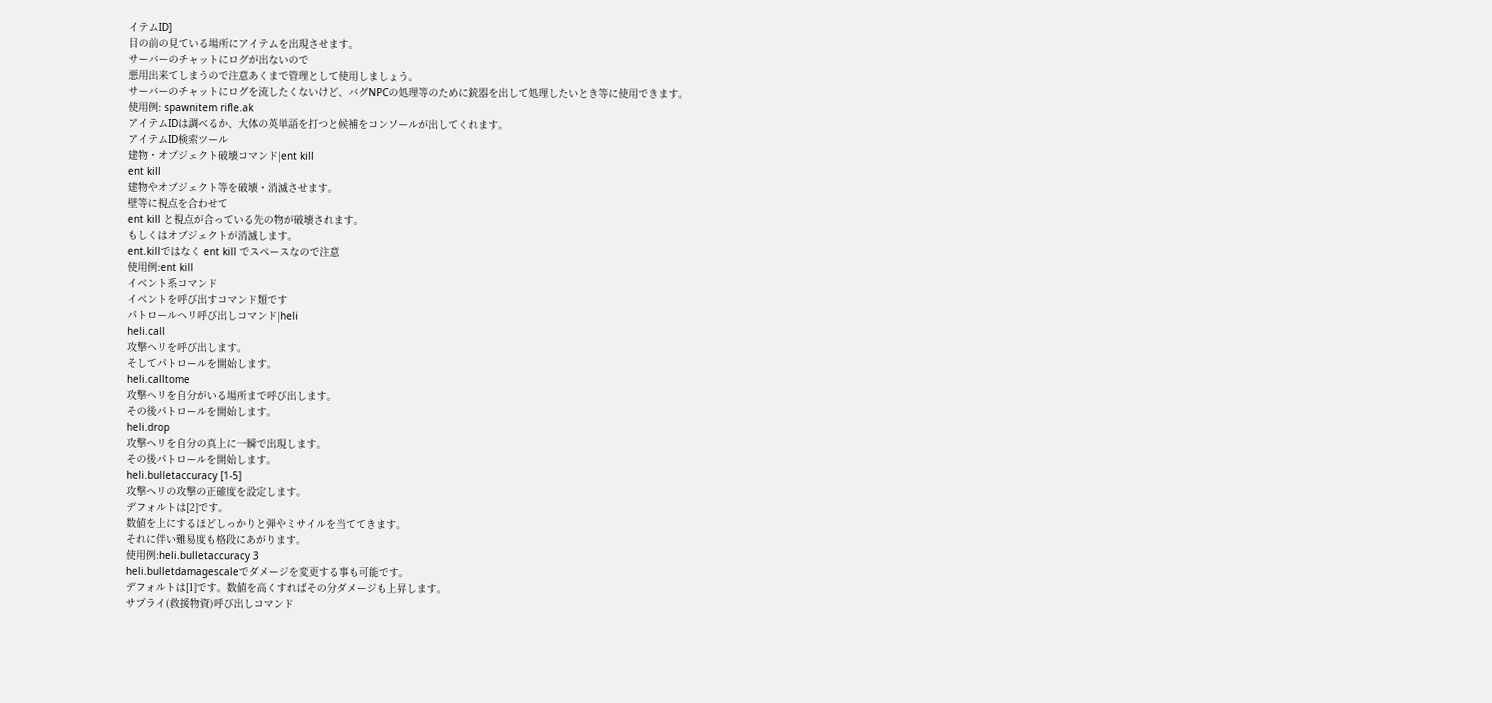イテムID]
目の前の見ている場所にアイテムを出現させます。
サーバーのチャットにログが出ないので
悪用出来てしまうので注意あくまで管理として使用しましょう。
サーバーのチャットにログを流したくないけど、バグNPCの処理等のために銃器を出して処理したいとき等に使用できます。
使用例: spawnitem rifle.ak
アイテムIDは調べるか、大体の英単語を打つと候補をコンソールが出してくれます。
アイテムID検索ツール
建物・オブジェクト破壊コマンド|ent kill
ent kill
建物やオブジェクト等を破壊・消滅させます。
壁等に視点を合わせて
ent kill と視点が合っている先の物が破壊されます。
もしくはオブジェクトが消滅します。
ent.killではなく ent kill でスペースなので注意
使用例:ent kill
イベント系コマンド
イベントを呼び出すコマンド類です
パトロールヘリ呼び出しコマンド|heli
heli.call
攻撃ヘリを呼び出します。
そしてパトロールを開始します。
heli.calltome
攻撃ヘリを自分がいる場所まで呼び出します。
その後パトロールを開始します。
heli.drop
攻撃ヘリを自分の真上に一瞬で出現します。
その後パトロールを開始します。
heli.bulletaccuracy [1-5]
攻撃ヘリの攻撃の正確度を設定します。
デフォルトは[2]です。
数値を上にするほどしっかりと弾やミサイルを当ててきます。
それに伴い難易度も格段にあがります。
使用例:heli.bulletaccuracy 3
heli.bulletdamagescaleでダメージを変更する事も可能です。
デフォルトは[1]です。数値を高くすればその分ダメージも上昇します。
サプライ(救援物資)呼び出しコマンド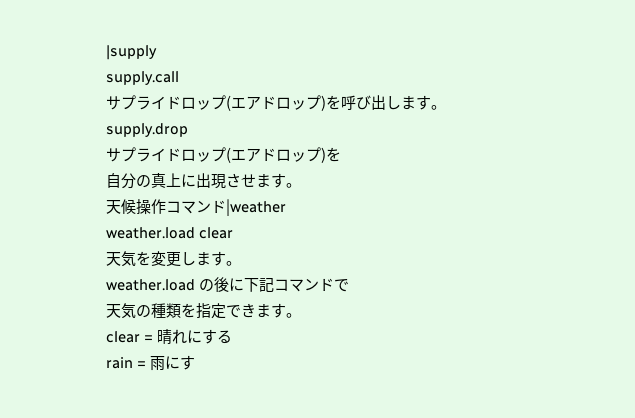|supply
supply.call
サプライドロップ(エアドロップ)を呼び出します。
supply.drop
サプライドロップ(エアドロップ)を
自分の真上に出現させます。
天候操作コマンド|weather
weather.load clear
天気を変更します。
weather.load の後に下記コマンドで
天気の種類を指定できます。
clear = 晴れにする
rain = 雨にす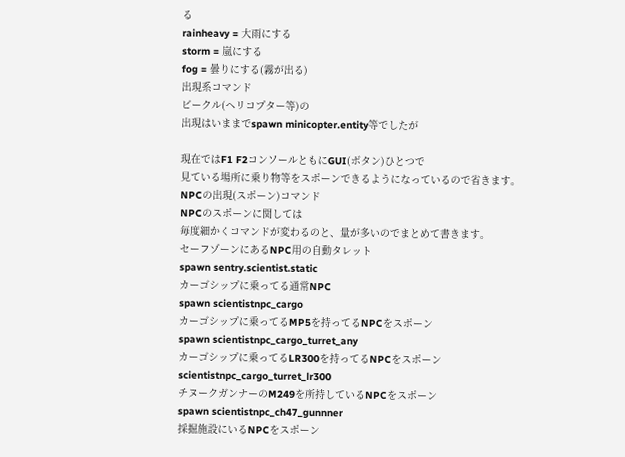る
rainheavy = 大雨にする
storm = 嵐にする
fog = 曇りにする(霧が出る)
出現系コマンド
ビークル(ヘリコプター等)の
出現はいままでspawn minicopter.entity等でしたが

現在ではF1 F2コンソールともにGUI(ボタン)ひとつで
見ている場所に乗り物等をスポーンできるようになっているので省きます。
NPCの出現(スポーン)コマンド
NPCのスポーンに関しては
毎度細かくコマンドが変わるのと、量が多いのでまとめて書きます。
セーフゾーンにあるNPC用の自動タレット
spawn sentry.scientist.static
カーゴシップに乗ってる通常NPC
spawn scientistnpc_cargo
カーゴシップに乗ってるMP5を持ってるNPCをスポーン
spawn scientistnpc_cargo_turret_any
カーゴシップに乗ってるLR300を持ってるNPCをスポーン
scientistnpc_cargo_turret_lr300
チヌークガンナーのM249を所持しているNPCをスポーン
spawn scientistnpc_ch47_gunnner
採掘施設にいるNPCをスポーン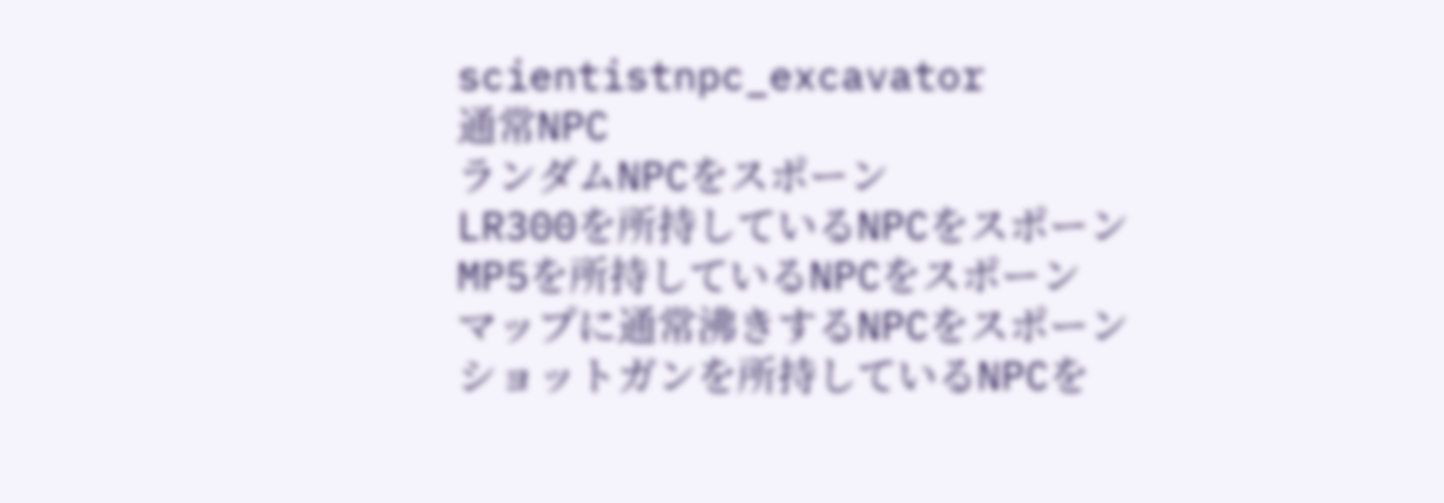scientistnpc_excavator
通常NPC
ランダムNPCをスポーン
LR300を所持しているNPCをスポーン
MP5を所持しているNPCをスポーン
マップに通常沸きするNPCをスポーン
ショットガンを所持しているNPCを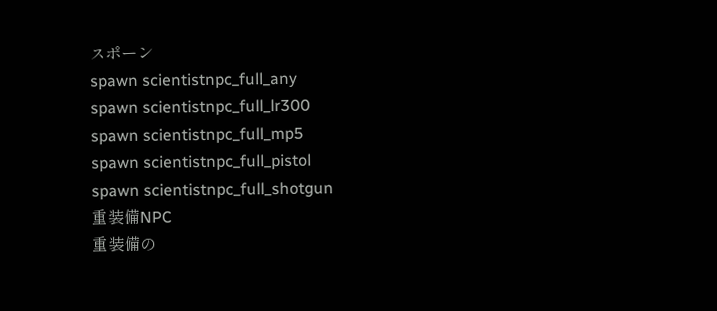スポーン
spawn scientistnpc_full_any
spawn scientistnpc_full_lr300
spawn scientistnpc_full_mp5
spawn scientistnpc_full_pistol
spawn scientistnpc_full_shotgun
重装備NPC
重装備の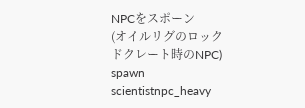NPCをスポーン
(オイルリグのロックドクレート時のNPC)
spawn scientistnpc_heavy